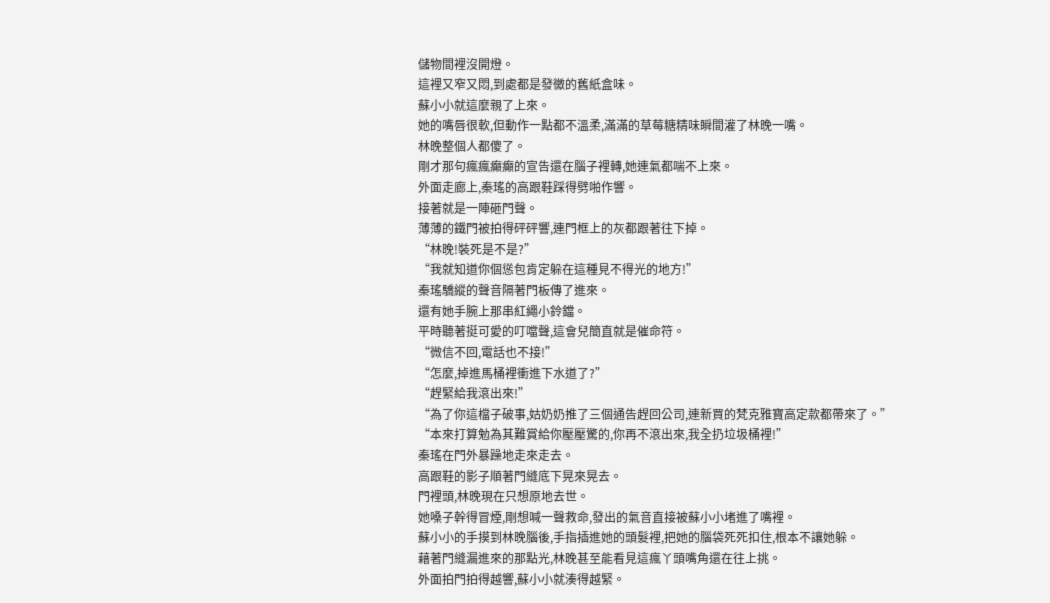儲物間裡沒開燈。
這裡又窄又悶,到處都是發黴的舊紙盒味。
蘇小小就這麼親了上來。
她的嘴唇很軟,但動作一點都不溫柔,滿滿的草莓糖精味瞬間灌了林晚一嘴。
林晚整個人都傻了。
剛才那句瘋瘋癲癲的宣告還在腦子裡轉,她連氣都喘不上來。
外面走廊上,秦瑤的高跟鞋踩得劈啪作響。
接著就是一陣砸門聲。
薄薄的鐵門被拍得砰砰響,連門框上的灰都跟著往下掉。
“林晚!裝死是不是?”
“我就知道你個慫包肯定躲在這種見不得光的地方!”
秦瑤驕縱的聲音隔著門板傳了進來。
還有她手腕上那串紅繩小鈴鐺。
平時聽著挺可愛的叮噹聲,這會兒簡直就是催命符。
“微信不回,電話也不接!”
“怎麼,掉進馬桶裡衝進下水道了?”
“趕緊給我滾出來!”
“為了你這檔子破事,姑奶奶推了三個通告趕回公司,連新買的梵克雅寶高定款都帶來了。”
“本來打算勉為其難賞給你壓壓驚的,你再不滾出來,我全扔垃圾桶裡!”
秦瑤在門外暴躁地走來走去。
高跟鞋的影子順著門縫底下晃來晃去。
門裡頭,林晚現在只想原地去世。
她嗓子幹得冒煙,剛想喊一聲救命,發出的氣音直接被蘇小小堵進了嘴裡。
蘇小小的手摸到林晚腦後,手指插進她的頭髮裡,把她的腦袋死死扣住,根本不讓她躲。
藉著門縫漏進來的那點光,林晚甚至能看見這瘋丫頭嘴角還在往上挑。
外面拍門拍得越響,蘇小小就湊得越緊。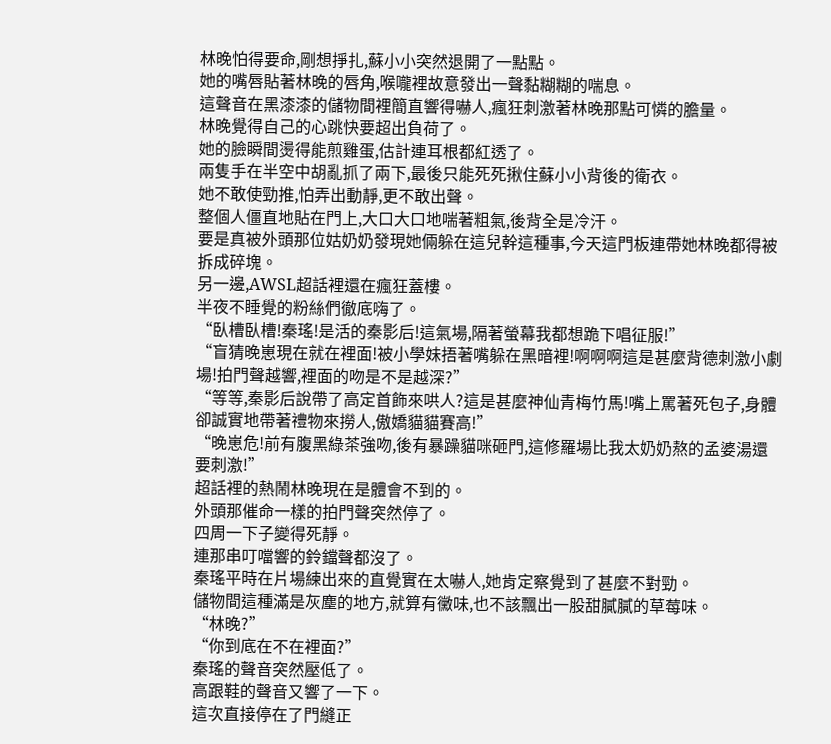林晚怕得要命,剛想掙扎,蘇小小突然退開了一點點。
她的嘴唇貼著林晚的唇角,喉嚨裡故意發出一聲黏糊糊的喘息。
這聲音在黑漆漆的儲物間裡簡直響得嚇人,瘋狂刺激著林晚那點可憐的膽量。
林晚覺得自己的心跳快要超出負荷了。
她的臉瞬間燙得能煎雞蛋,估計連耳根都紅透了。
兩隻手在半空中胡亂抓了兩下,最後只能死死揪住蘇小小背後的衛衣。
她不敢使勁推,怕弄出動靜,更不敢出聲。
整個人僵直地貼在門上,大口大口地喘著粗氣,後背全是冷汗。
要是真被外頭那位姑奶奶發現她倆躲在這兒幹這種事,今天這門板連帶她林晚都得被拆成碎塊。
另一邊,AWSL超話裡還在瘋狂蓋樓。
半夜不睡覺的粉絲們徹底嗨了。
“臥槽臥槽!秦瑤!是活的秦影后!這氣場,隔著螢幕我都想跪下唱征服!”
“盲猜晚崽現在就在裡面!被小學妹捂著嘴躲在黑暗裡!啊啊啊這是甚麼背德刺激小劇場!拍門聲越響,裡面的吻是不是越深?”
“等等,秦影后說帶了高定首飾來哄人?這是甚麼神仙青梅竹馬!嘴上罵著死包子,身體卻誠實地帶著禮物來撈人,傲嬌貓貓賽高!”
“晚崽危!前有腹黑綠茶強吻,後有暴躁貓咪砸門,這修羅場比我太奶奶熬的孟婆湯還要刺激!”
超話裡的熱鬧林晚現在是體會不到的。
外頭那催命一樣的拍門聲突然停了。
四周一下子變得死靜。
連那串叮噹響的鈴鐺聲都沒了。
秦瑤平時在片場練出來的直覺實在太嚇人,她肯定察覺到了甚麼不對勁。
儲物間這種滿是灰塵的地方,就算有黴味,也不該飄出一股甜膩膩的草莓味。
“林晚?”
“你到底在不在裡面?”
秦瑤的聲音突然壓低了。
高跟鞋的聲音又響了一下。
這次直接停在了門縫正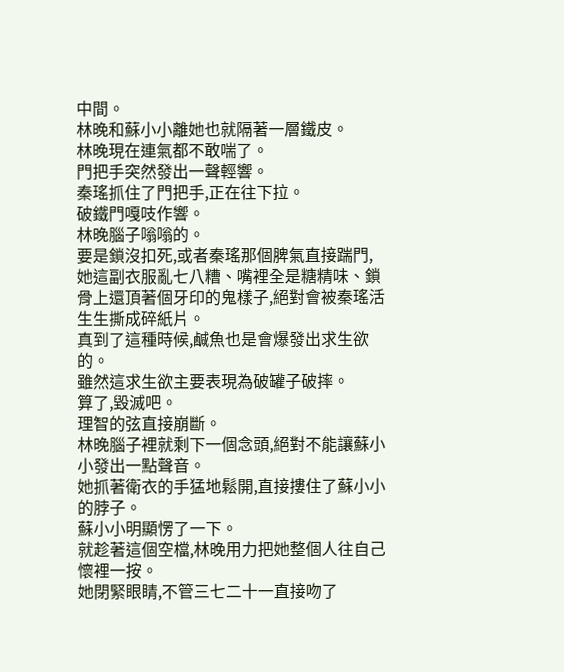中間。
林晚和蘇小小離她也就隔著一層鐵皮。
林晚現在連氣都不敢喘了。
門把手突然發出一聲輕響。
秦瑤抓住了門把手,正在往下拉。
破鐵門嘎吱作響。
林晚腦子嗡嗡的。
要是鎖沒扣死,或者秦瑤那個脾氣直接踹門,她這副衣服亂七八糟、嘴裡全是糖精味、鎖骨上還頂著個牙印的鬼樣子,絕對會被秦瑤活生生撕成碎紙片。
真到了這種時候,鹹魚也是會爆發出求生欲的。
雖然這求生欲主要表現為破罐子破摔。
算了,毀滅吧。
理智的弦直接崩斷。
林晚腦子裡就剩下一個念頭,絕對不能讓蘇小小發出一點聲音。
她抓著衛衣的手猛地鬆開,直接摟住了蘇小小的脖子。
蘇小小明顯愣了一下。
就趁著這個空檔,林晚用力把她整個人往自己懷裡一按。
她閉緊眼睛,不管三七二十一直接吻了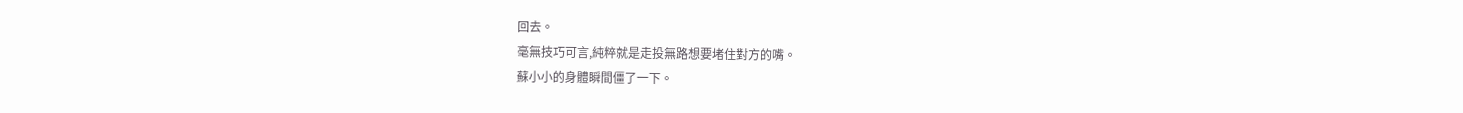回去。
毫無技巧可言,純粹就是走投無路想要堵住對方的嘴。
蘇小小的身體瞬間僵了一下。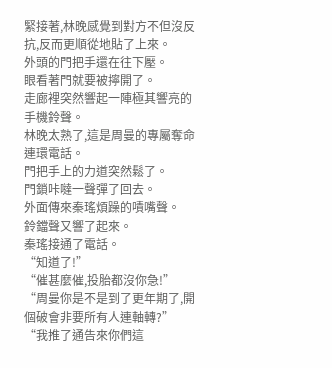緊接著,林晚感覺到對方不但沒反抗,反而更順從地貼了上來。
外頭的門把手還在往下壓。
眼看著門就要被擰開了。
走廊裡突然響起一陣極其響亮的手機鈴聲。
林晚太熟了,這是周曼的專屬奪命連環電話。
門把手上的力道突然鬆了。
門鎖咔噠一聲彈了回去。
外面傳來秦瑤煩躁的嘖嘴聲。
鈴鐺聲又響了起來。
秦瑤接通了電話。
“知道了!”
“催甚麼催,投胎都沒你急!”
“周曼你是不是到了更年期了,開個破會非要所有人連軸轉?”
“我推了通告來你們這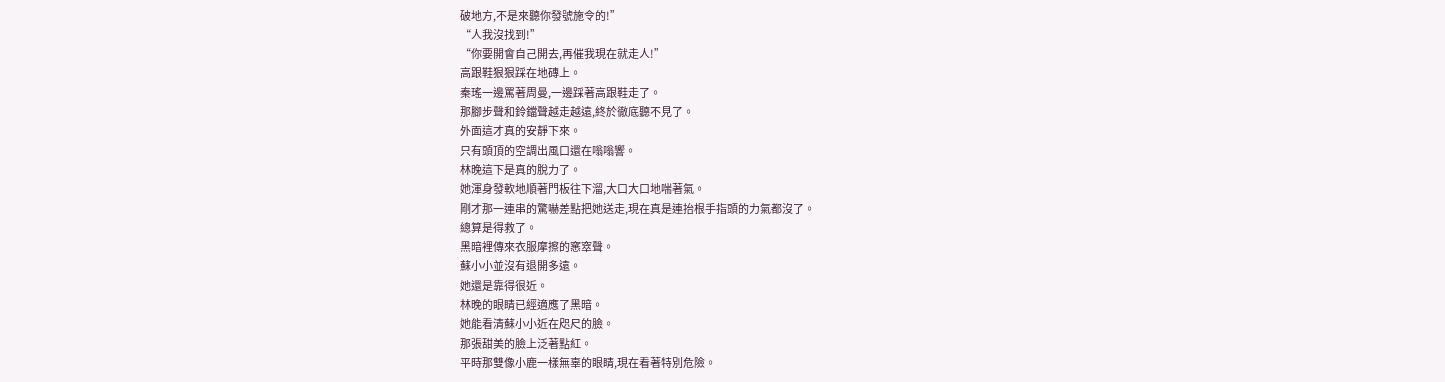破地方,不是來聽你發號施令的!”
“人我沒找到!”
“你要開會自己開去,再催我現在就走人!”
高跟鞋狠狠踩在地磚上。
秦瑤一邊罵著周曼,一邊踩著高跟鞋走了。
那腳步聲和鈴鐺聲越走越遠,終於徹底聽不見了。
外面這才真的安靜下來。
只有頭頂的空調出風口還在嗡嗡響。
林晚這下是真的脫力了。
她渾身發軟地順著門板往下溜,大口大口地喘著氣。
剛才那一連串的驚嚇差點把她送走,現在真是連抬根手指頭的力氣都沒了。
總算是得救了。
黑暗裡傳來衣服摩擦的窸窣聲。
蘇小小並沒有退開多遠。
她還是靠得很近。
林晚的眼睛已經適應了黑暗。
她能看清蘇小小近在咫尺的臉。
那張甜美的臉上泛著點紅。
平時那雙像小鹿一樣無辜的眼睛,現在看著特別危險。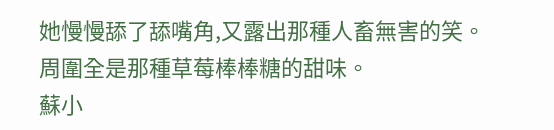她慢慢舔了舔嘴角,又露出那種人畜無害的笑。
周圍全是那種草莓棒棒糖的甜味。
蘇小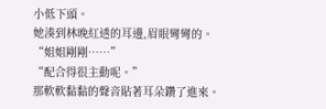小低下頭。
她湊到林晚紅透的耳邊,眉眼彎彎的。
“姐姐剛剛……”
“配合得很主動呢。”
那軟軟黏黏的聲音貼著耳朵鑽了進來。